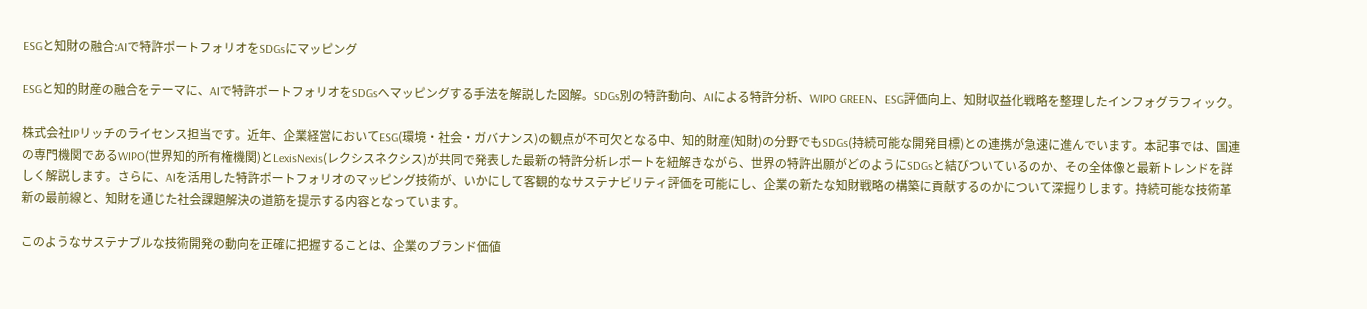ESGと知財の融合:AIで特許ポートフォリオをSDGsにマッピング

ESGと知的財産の融合をテーマに、AIで特許ポートフォリオをSDGsへマッピングする手法を解説した図解。SDGs別の特許動向、AIによる特許分析、WIPO GREEN、ESG評価向上、知財収益化戦略を整理したインフォグラフィック。

株式会社IPリッチのライセンス担当です。近年、企業経営においてESG(環境・社会・ガバナンス)の観点が不可欠となる中、知的財産(知財)の分野でもSDGs(持続可能な開発目標)との連携が急速に進んでいます。本記事では、国連の専門機関であるWIPO(世界知的所有権機関)とLexisNexis(レクシスネクシス)が共同で発表した最新の特許分析レポートを紐解きながら、世界の特許出願がどのようにSDGsと結びついているのか、その全体像と最新トレンドを詳しく解説します。さらに、AIを活用した特許ポートフォリオのマッピング技術が、いかにして客観的なサステナビリティ評価を可能にし、企業の新たな知財戦略の構築に貢献するのかについて深掘りします。持続可能な技術革新の最前線と、知財を通じた社会課題解決の道筋を提示する内容となっています。

このようなサステナブルな技術開発の動向を正確に把握することは、企業のブランド価値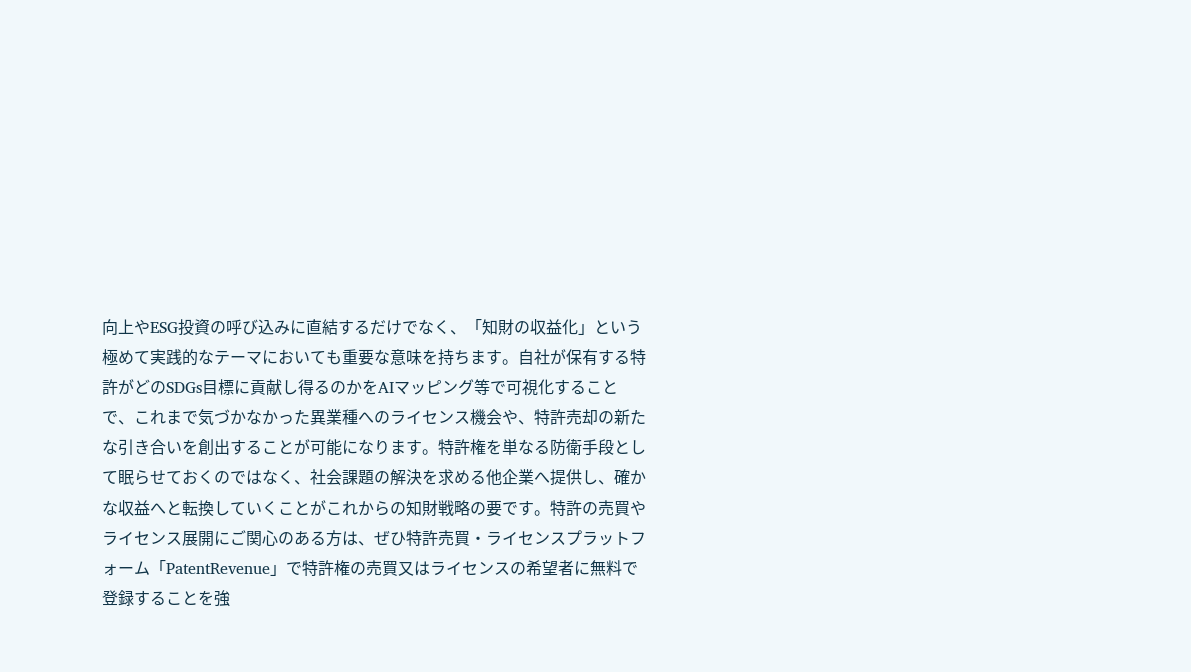向上やESG投資の呼び込みに直結するだけでなく、「知財の収益化」という極めて実践的なテーマにおいても重要な意味を持ちます。自社が保有する特許がどのSDGs目標に貢献し得るのかをAIマッピング等で可視化することで、これまで気づかなかった異業種へのライセンス機会や、特許売却の新たな引き合いを創出することが可能になります。特許権を単なる防衛手段として眠らせておくのではなく、社会課題の解決を求める他企業へ提供し、確かな収益へと転換していくことがこれからの知財戦略の要です。特許の売買やライセンス展開にご関心のある方は、ぜひ特許売買・ライセンスプラットフォーム「PatentRevenue」で特許権の売買又はライセンスの希望者に無料で登録することを強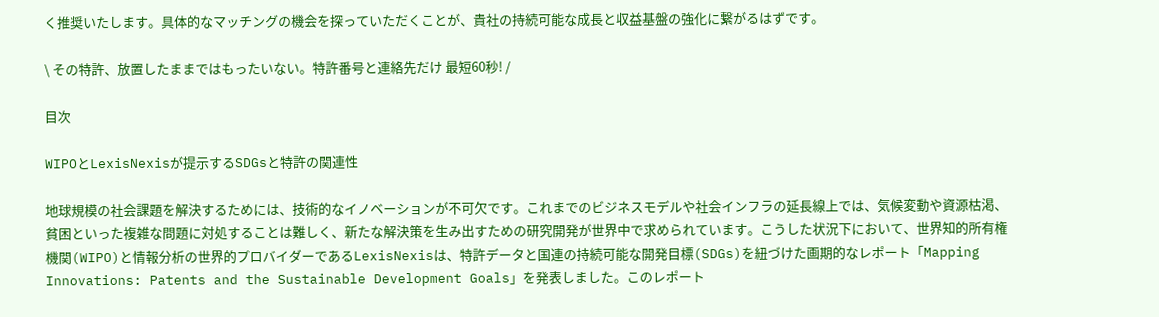く推奨いたします。具体的なマッチングの機会を探っていただくことが、貴社の持続可能な成長と収益基盤の強化に繋がるはずです。

\ その特許、放置したままではもったいない。特許番号と連絡先だけ 最短60秒! /

目次

WIPOとLexisNexisが提示するSDGsと特許の関連性

地球規模の社会課題を解決するためには、技術的なイノベーションが不可欠です。これまでのビジネスモデルや社会インフラの延長線上では、気候変動や資源枯渇、貧困といった複雑な問題に対処することは難しく、新たな解決策を生み出すための研究開発が世界中で求められています。こうした状況下において、世界知的所有権機関(WIPO)と情報分析の世界的プロバイダーであるLexisNexisは、特許データと国連の持続可能な開発目標(SDGs)を紐づけた画期的なレポート「Mapping Innovations: Patents and the Sustainable Development Goals」を発表しました。このレポート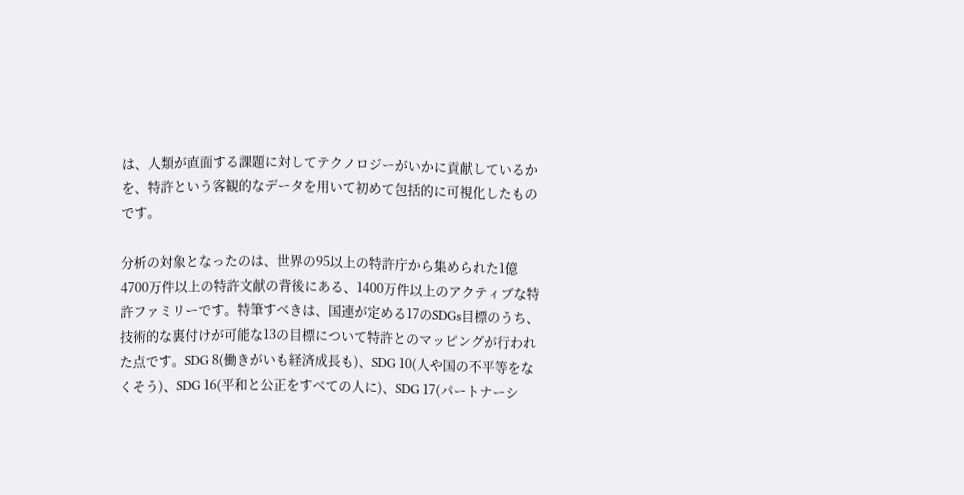は、人類が直面する課題に対してテクノロジーがいかに貢献しているかを、特許という客観的なデータを用いて初めて包括的に可視化したものです。

分析の対象となったのは、世界の95以上の特許庁から集められた1億4700万件以上の特許文献の背後にある、1400万件以上のアクティブな特許ファミリーです。特筆すべきは、国連が定める17のSDGs目標のうち、技術的な裏付けが可能な13の目標について特許とのマッピングが行われた点です。SDG 8(働きがいも経済成長も)、SDG 10(人や国の不平等をなくそう)、SDG 16(平和と公正をすべての人に)、SDG 17(パートナーシ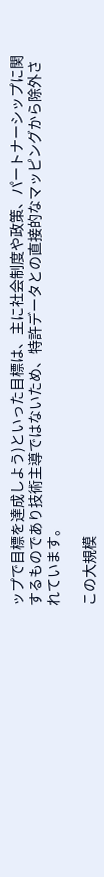ップで目標を達成しよう)といった目標は、主に社会制度や政策、パートナーシップに関するものであり技術主導ではないため、特許データとの直接的なマッピングから除外されています。

この大規模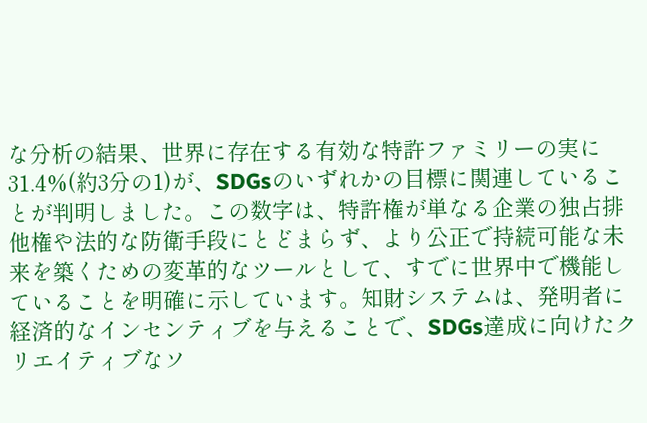な分析の結果、世界に存在する有効な特許ファミリーの実に31.4%(約3分の1)が、SDGsのいずれかの目標に関連していることが判明しました。この数字は、特許権が単なる企業の独占排他権や法的な防衛手段にとどまらず、より公正で持続可能な未来を築くための変革的なツールとして、すでに世界中で機能していることを明確に示しています。知財システムは、発明者に経済的なインセンティブを与えることで、SDGs達成に向けたクリエイティブなソ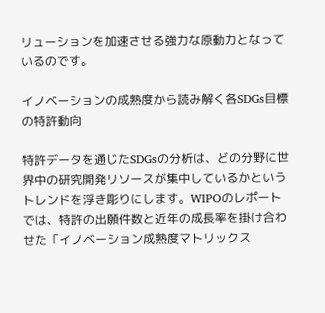リューションを加速させる強力な原動力となっているのです。

イノベーションの成熟度から読み解く各SDGs目標の特許動向

特許データを通じたSDGsの分析は、どの分野に世界中の研究開発リソースが集中しているかというトレンドを浮き彫りにします。WIPOのレポートでは、特許の出願件数と近年の成長率を掛け合わせた「イノベーション成熟度マトリックス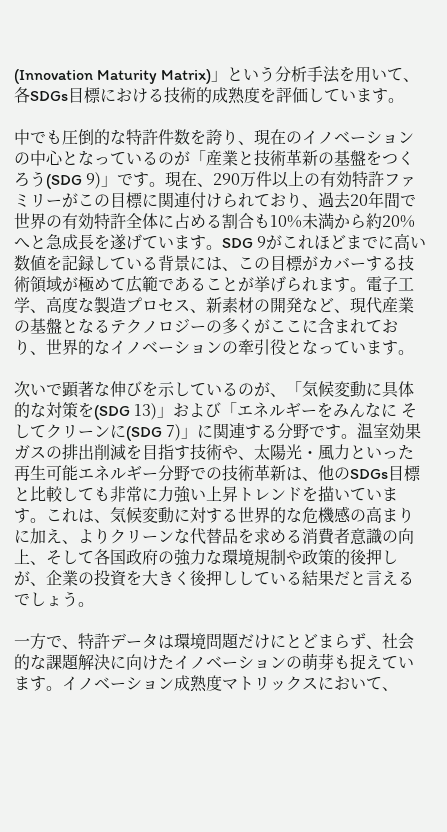(Innovation Maturity Matrix)」という分析手法を用いて、各SDGs目標における技術的成熟度を評価しています。

中でも圧倒的な特許件数を誇り、現在のイノベーションの中心となっているのが「産業と技術革新の基盤をつくろう(SDG 9)」です。現在、290万件以上の有効特許ファミリーがこの目標に関連付けられており、過去20年間で世界の有効特許全体に占める割合も10%未満から約20%へと急成長を遂げています。SDG 9がこれほどまでに高い数値を記録している背景には、この目標がカバーする技術領域が極めて広範であることが挙げられます。電子工学、高度な製造プロセス、新素材の開発など、現代産業の基盤となるテクノロジーの多くがここに含まれており、世界的なイノベーションの牽引役となっています。

次いで顕著な伸びを示しているのが、「気候変動に具体的な対策を(SDG 13)」および「エネルギーをみんなに そしてクリーンに(SDG 7)」に関連する分野です。温室効果ガスの排出削減を目指す技術や、太陽光・風力といった再生可能エネルギー分野での技術革新は、他のSDGs目標と比較しても非常に力強い上昇トレンドを描いています。これは、気候変動に対する世界的な危機感の高まりに加え、よりクリーンな代替品を求める消費者意識の向上、そして各国政府の強力な環境規制や政策的後押しが、企業の投資を大きく後押ししている結果だと言えるでしょう。

一方で、特許データは環境問題だけにとどまらず、社会的な課題解決に向けたイノベーションの萌芽も捉えています。イノベーション成熟度マトリックスにおいて、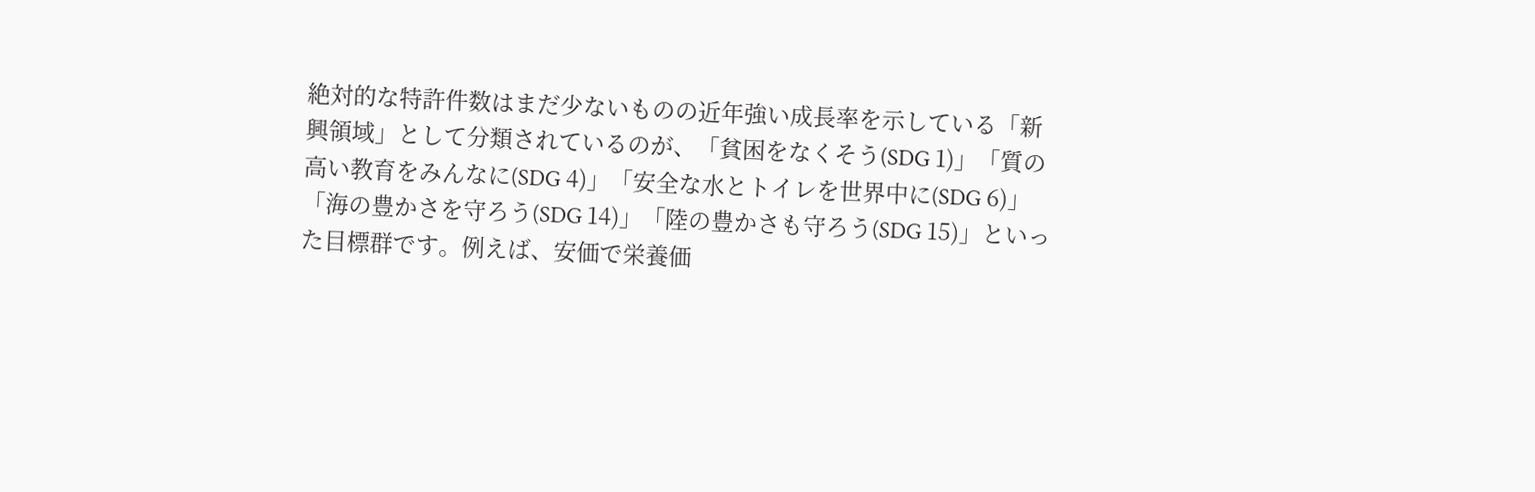絶対的な特許件数はまだ少ないものの近年強い成長率を示している「新興領域」として分類されているのが、「貧困をなくそう(SDG 1)」「質の高い教育をみんなに(SDG 4)」「安全な水とトイレを世界中に(SDG 6)」「海の豊かさを守ろう(SDG 14)」「陸の豊かさも守ろう(SDG 15)」といった目標群です。例えば、安価で栄養価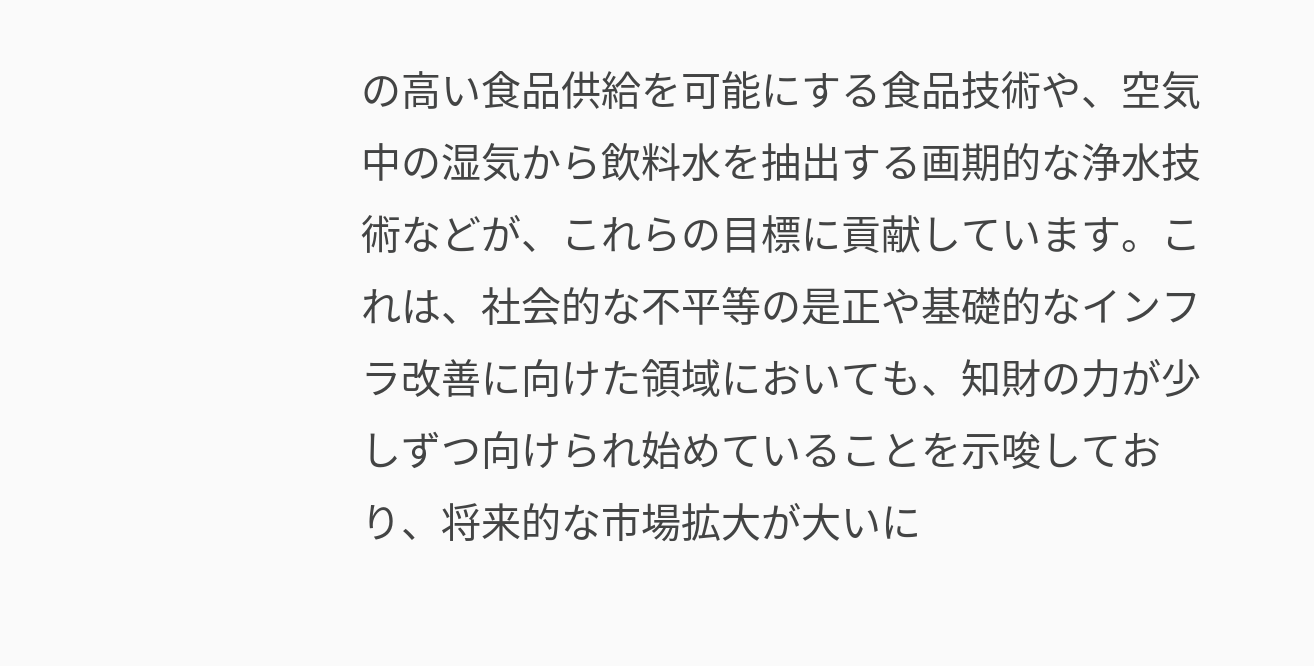の高い食品供給を可能にする食品技術や、空気中の湿気から飲料水を抽出する画期的な浄水技術などが、これらの目標に貢献しています。これは、社会的な不平等の是正や基礎的なインフラ改善に向けた領域においても、知財の力が少しずつ向けられ始めていることを示唆しており、将来的な市場拡大が大いに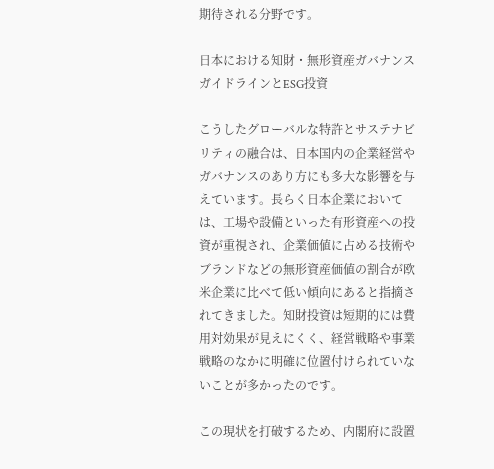期待される分野です。

日本における知財・無形資産ガバナンスガイドラインとESG投資

こうしたグローバルな特許とサステナビリティの融合は、日本国内の企業経営やガバナンスのあり方にも多大な影響を与えています。長らく日本企業においては、工場や設備といった有形資産への投資が重視され、企業価値に占める技術やブランドなどの無形資産価値の割合が欧米企業に比べて低い傾向にあると指摘されてきました。知財投資は短期的には費用対効果が見えにくく、経営戦略や事業戦略のなかに明確に位置付けられていないことが多かったのです。

この現状を打破するため、内閣府に設置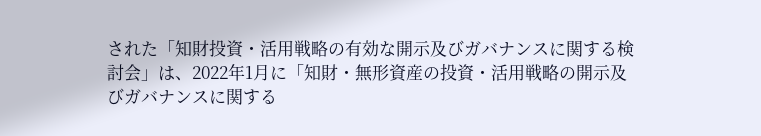された「知財投資・活用戦略の有効な開示及びガバナンスに関する検討会」は、2022年1月に「知財・無形資産の投資・活用戦略の開示及びガバナンスに関する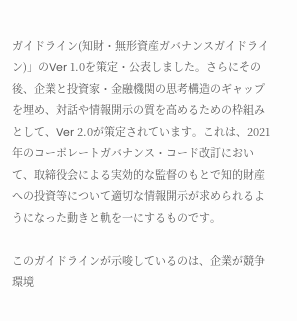ガイドライン(知財・無形資産ガバナンスガイドライン)」のVer 1.0を策定・公表しました。さらにその後、企業と投資家・金融機関の思考構造のギャップを埋め、対話や情報開示の質を高めるための枠組みとして、Ver 2.0が策定されています。これは、2021年のコーポレートガバナンス・コード改訂において、取締役会による実効的な監督のもとで知的財産への投資等について適切な情報開示が求められるようになった動きと軌を一にするものです。

このガイドラインが示唆しているのは、企業が競争環境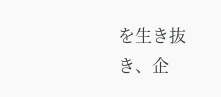を生き抜き、企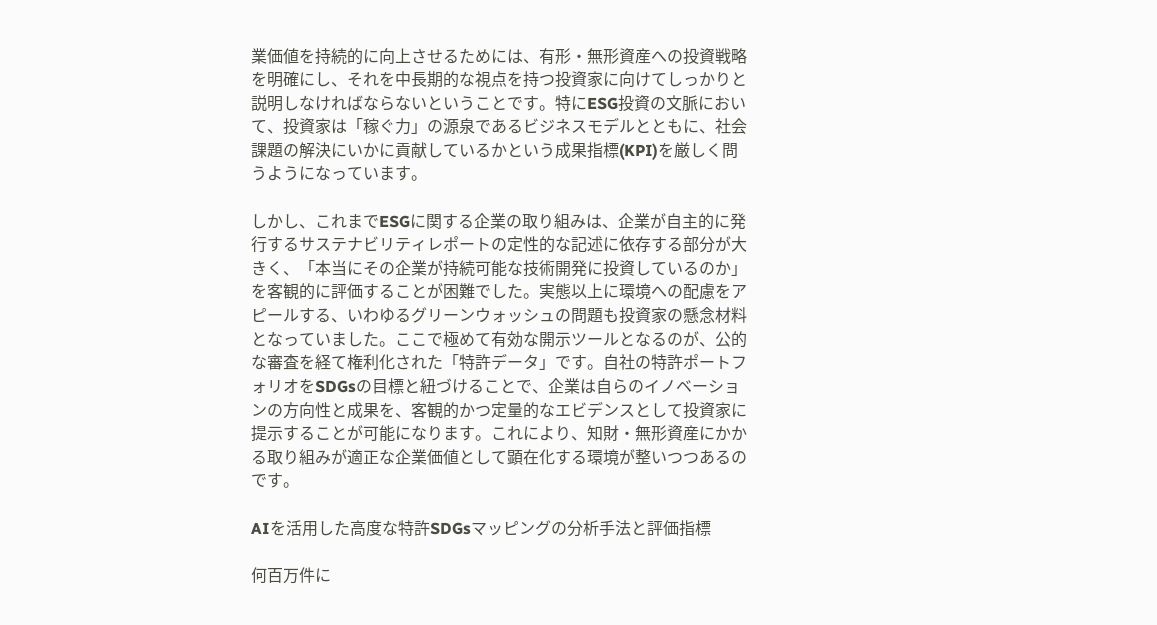業価値を持続的に向上させるためには、有形・無形資産への投資戦略を明確にし、それを中長期的な視点を持つ投資家に向けてしっかりと説明しなければならないということです。特にESG投資の文脈において、投資家は「稼ぐ力」の源泉であるビジネスモデルとともに、社会課題の解決にいかに貢献しているかという成果指標(KPI)を厳しく問うようになっています。

しかし、これまでESGに関する企業の取り組みは、企業が自主的に発行するサステナビリティレポートの定性的な記述に依存する部分が大きく、「本当にその企業が持続可能な技術開発に投資しているのか」を客観的に評価することが困難でした。実態以上に環境への配慮をアピールする、いわゆるグリーンウォッシュの問題も投資家の懸念材料となっていました。ここで極めて有効な開示ツールとなるのが、公的な審査を経て権利化された「特許データ」です。自社の特許ポートフォリオをSDGsの目標と紐づけることで、企業は自らのイノベーションの方向性と成果を、客観的かつ定量的なエビデンスとして投資家に提示することが可能になります。これにより、知財・無形資産にかかる取り組みが適正な企業価値として顕在化する環境が整いつつあるのです。

AIを活用した高度な特許SDGsマッピングの分析手法と評価指標

何百万件に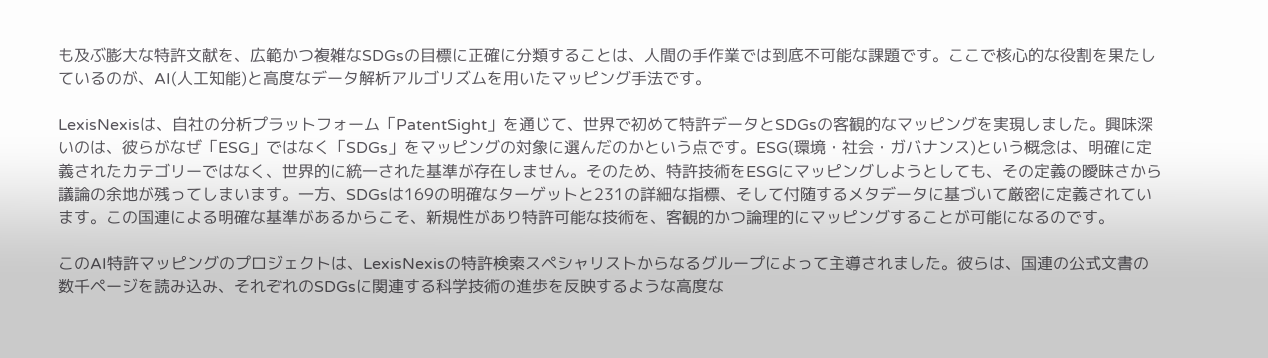も及ぶ膨大な特許文献を、広範かつ複雑なSDGsの目標に正確に分類することは、人間の手作業では到底不可能な課題です。ここで核心的な役割を果たしているのが、AI(人工知能)と高度なデータ解析アルゴリズムを用いたマッピング手法です。

LexisNexisは、自社の分析プラットフォーム「PatentSight」を通じて、世界で初めて特許データとSDGsの客観的なマッピングを実現しました。興味深いのは、彼らがなぜ「ESG」ではなく「SDGs」をマッピングの対象に選んだのかという点です。ESG(環境・社会・ガバナンス)という概念は、明確に定義されたカテゴリーではなく、世界的に統一された基準が存在しません。そのため、特許技術をESGにマッピングしようとしても、その定義の曖昧さから議論の余地が残ってしまいます。一方、SDGsは169の明確なターゲットと231の詳細な指標、そして付随するメタデータに基づいて厳密に定義されています。この国連による明確な基準があるからこそ、新規性があり特許可能な技術を、客観的かつ論理的にマッピングすることが可能になるのです。

このAI特許マッピングのプロジェクトは、LexisNexisの特許検索スペシャリストからなるグループによって主導されました。彼らは、国連の公式文書の数千ページを読み込み、それぞれのSDGsに関連する科学技術の進歩を反映するような高度な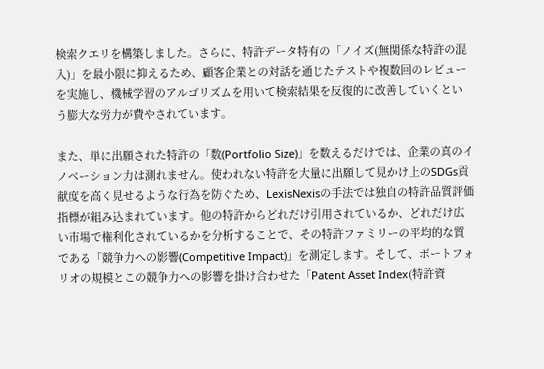検索クエリを構築しました。さらに、特許データ特有の「ノイズ(無関係な特許の混入)」を最小限に抑えるため、顧客企業との対話を通じたテストや複数回のレビューを実施し、機械学習のアルゴリズムを用いて検索結果を反復的に改善していくという膨大な労力が費やされています。

また、単に出願された特許の「数(Portfolio Size)」を数えるだけでは、企業の真のイノベーション力は測れません。使われない特許を大量に出願して見かけ上のSDGs貢献度を高く見せるような行為を防ぐため、LexisNexisの手法では独自の特許品質評価指標が組み込まれています。他の特許からどれだけ引用されているか、どれだけ広い市場で権利化されているかを分析することで、その特許ファミリーの平均的な質である「競争力への影響(Competitive Impact)」を測定します。そして、ポートフォリオの規模とこの競争力への影響を掛け合わせた「Patent Asset Index(特許資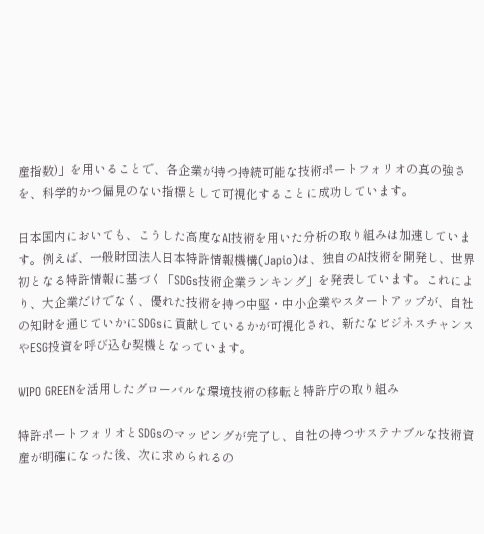産指数)」を用いることで、各企業が持つ持続可能な技術ポートフォリオの真の強さを、科学的かつ偏見のない指標として可視化することに成功しています。

日本国内においても、こうした高度なAI技術を用いた分析の取り組みは加速しています。例えば、一般財団法人日本特許情報機構(Japio)は、独自のAI技術を開発し、世界初となる特許情報に基づく「SDGs技術企業ランキング」を発表しています。これにより、大企業だけでなく、優れた技術を持つ中堅・中小企業やスタートアップが、自社の知財を通じていかにSDGsに貢献しているかが可視化され、新たなビジネスチャンスやESG投資を呼び込む契機となっています。

WIPO GREENを活用したグローバルな環境技術の移転と特許庁の取り組み

特許ポートフォリオとSDGsのマッピングが完了し、自社の持つサステナブルな技術資産が明確になった後、次に求められるの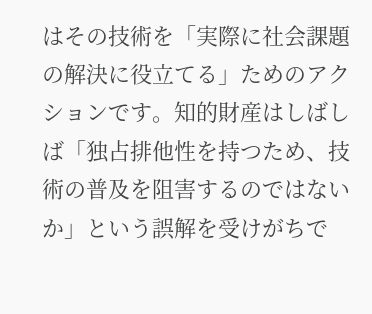はその技術を「実際に社会課題の解決に役立てる」ためのアクションです。知的財産はしばしば「独占排他性を持つため、技術の普及を阻害するのではないか」という誤解を受けがちで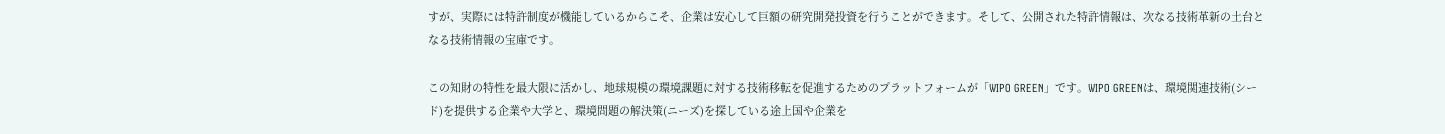すが、実際には特許制度が機能しているからこそ、企業は安心して巨額の研究開発投資を行うことができます。そして、公開された特許情報は、次なる技術革新の土台となる技術情報の宝庫です。

この知財の特性を最大限に活かし、地球規模の環境課題に対する技術移転を促進するためのプラットフォームが「WIPO GREEN」です。WIPO GREENは、環境関連技術(シード)を提供する企業や大学と、環境問題の解決策(ニーズ)を探している途上国や企業を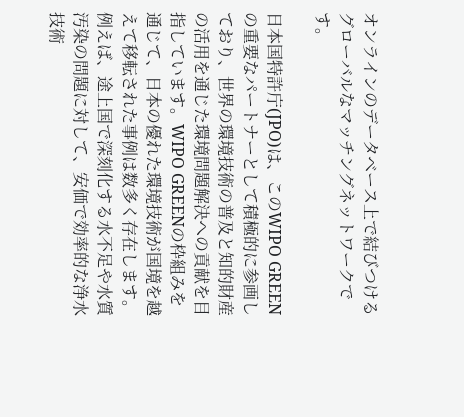オンラインのデータベース上で結びつけるグローバルなマッチングネットワークです。

日本国特許庁(JPO)は、このWIPO GREENの重要なパートナーとして積極的に参画しており、世界の環境技術の普及と知的財産の活用を通じた環境問題解決への貢献を目指しています。WIPO GREENの枠組みを通じて、日本の優れた環境技術が国境を越えて移転された事例は数多く存在します。例えば、途上国で深刻化する水不足や水質汚染の問題に対して、安価で効率的な浄水技術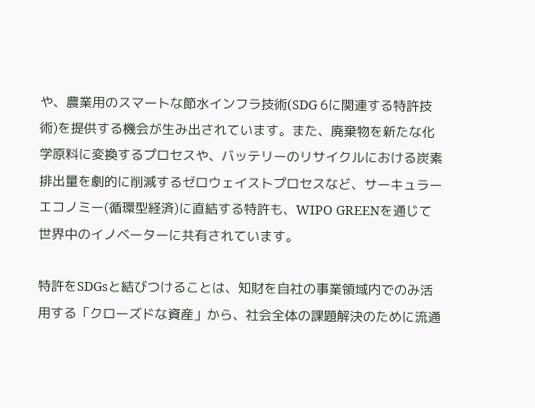や、農業用のスマートな節水インフラ技術(SDG 6に関連する特許技術)を提供する機会が生み出されています。また、廃棄物を新たな化学原料に変換するプロセスや、バッテリーのリサイクルにおける炭素排出量を劇的に削減するゼロウェイストプロセスなど、サーキュラーエコノミー(循環型経済)に直結する特許も、WIPO GREENを通じて世界中のイノベーターに共有されています。

特許をSDGsと結びつけることは、知財を自社の事業領域内でのみ活用する「クローズドな資産」から、社会全体の課題解決のために流通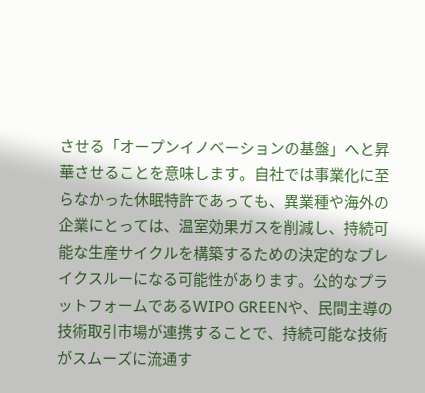させる「オープンイノベーションの基盤」へと昇華させることを意味します。自社では事業化に至らなかった休眠特許であっても、異業種や海外の企業にとっては、温室効果ガスを削減し、持続可能な生産サイクルを構築するための決定的なブレイクスルーになる可能性があります。公的なプラットフォームであるWIPO GREENや、民間主導の技術取引市場が連携することで、持続可能な技術がスムーズに流通す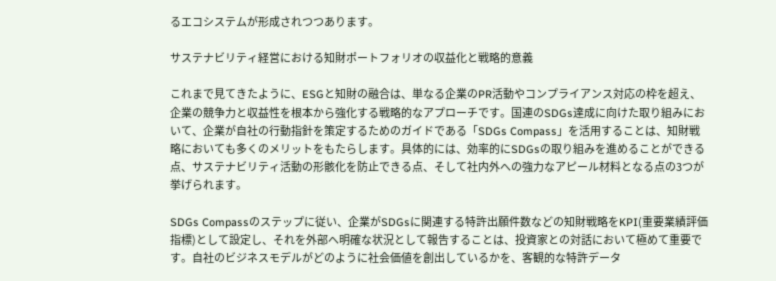るエコシステムが形成されつつあります。

サステナビリティ経営における知財ポートフォリオの収益化と戦略的意義

これまで見てきたように、ESGと知財の融合は、単なる企業のPR活動やコンプライアンス対応の枠を超え、企業の競争力と収益性を根本から強化する戦略的なアプローチです。国連のSDGs達成に向けた取り組みにおいて、企業が自社の行動指針を策定するためのガイドである「SDGs Compass」を活用することは、知財戦略においても多くのメリットをもたらします。具体的には、効率的にSDGsの取り組みを進めることができる点、サステナビリティ活動の形骸化を防止できる点、そして社内外への強力なアピール材料となる点の3つが挙げられます。

SDGs Compassのステップに従い、企業がSDGsに関連する特許出願件数などの知財戦略をKPI(重要業績評価指標)として設定し、それを外部へ明確な状況として報告することは、投資家との対話において極めて重要です。自社のビジネスモデルがどのように社会価値を創出しているかを、客観的な特許データ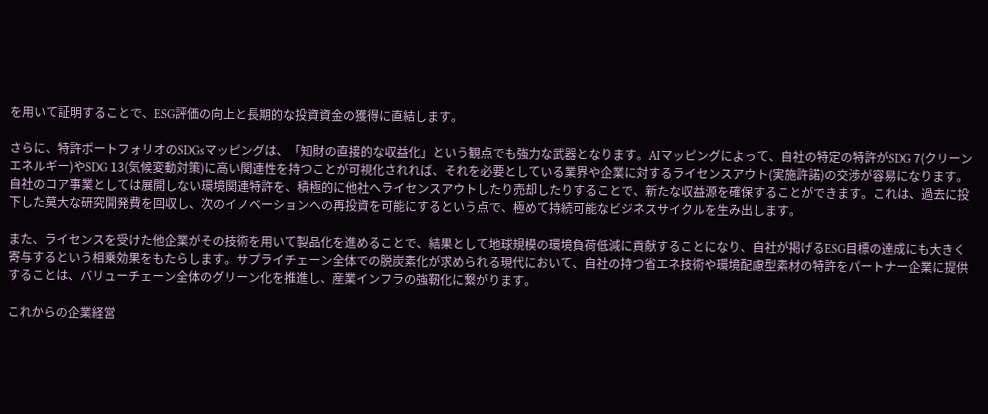を用いて証明することで、ESG評価の向上と長期的な投資資金の獲得に直結します。

さらに、特許ポートフォリオのSDGsマッピングは、「知財の直接的な収益化」という観点でも強力な武器となります。AIマッピングによって、自社の特定の特許がSDG 7(クリーンエネルギー)やSDG 13(気候変動対策)に高い関連性を持つことが可視化されれば、それを必要としている業界や企業に対するライセンスアウト(実施許諾)の交渉が容易になります。自社のコア事業としては展開しない環境関連特許を、積極的に他社へライセンスアウトしたり売却したりすることで、新たな収益源を確保することができます。これは、過去に投下した莫大な研究開発費を回収し、次のイノベーションへの再投資を可能にするという点で、極めて持続可能なビジネスサイクルを生み出します。

また、ライセンスを受けた他企業がその技術を用いて製品化を進めることで、結果として地球規模の環境負荷低減に貢献することになり、自社が掲げるESG目標の達成にも大きく寄与するという相乗効果をもたらします。サプライチェーン全体での脱炭素化が求められる現代において、自社の持つ省エネ技術や環境配慮型素材の特許をパートナー企業に提供することは、バリューチェーン全体のグリーン化を推進し、産業インフラの強靭化に繋がります。

これからの企業経営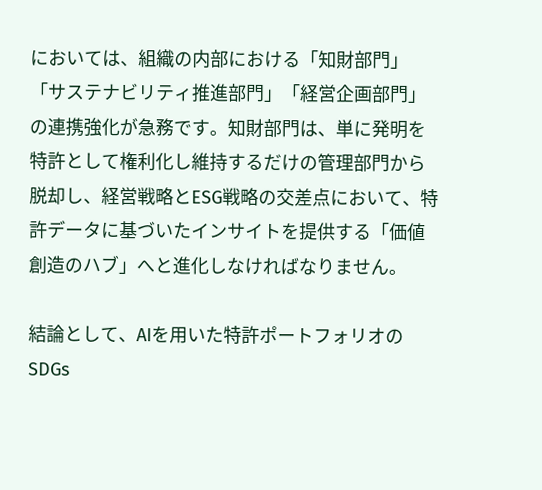においては、組織の内部における「知財部門」「サステナビリティ推進部門」「経営企画部門」の連携強化が急務です。知財部門は、単に発明を特許として権利化し維持するだけの管理部門から脱却し、経営戦略とESG戦略の交差点において、特許データに基づいたインサイトを提供する「価値創造のハブ」へと進化しなければなりません。

結論として、AIを用いた特許ポートフォリオのSDGs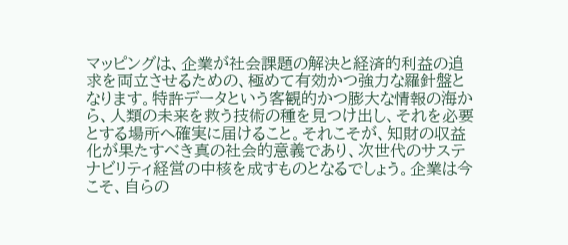マッピングは、企業が社会課題の解決と経済的利益の追求を両立させるための、極めて有効かつ強力な羅針盤となります。特許データという客観的かつ膨大な情報の海から、人類の未来を救う技術の種を見つけ出し、それを必要とする場所へ確実に届けること。それこそが、知財の収益化が果たすべき真の社会的意義であり、次世代のサステナビリティ経営の中核を成すものとなるでしょう。企業は今こそ、自らの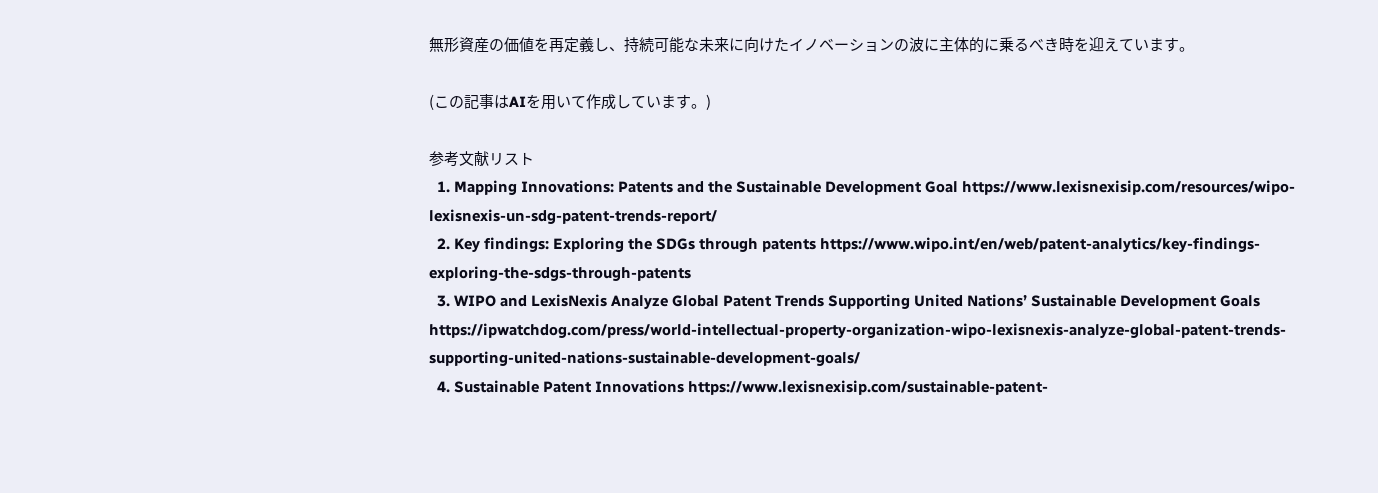無形資産の価値を再定義し、持続可能な未来に向けたイノベーションの波に主体的に乗るべき時を迎えています。

(この記事はAIを用いて作成しています。)

参考文献リスト
  1. Mapping Innovations: Patents and the Sustainable Development Goal https://www.lexisnexisip.com/resources/wipo-lexisnexis-un-sdg-patent-trends-report/
  2. Key findings: Exploring the SDGs through patents https://www.wipo.int/en/web/patent-analytics/key-findings-exploring-the-sdgs-through-patents
  3. WIPO and LexisNexis Analyze Global Patent Trends Supporting United Nations’ Sustainable Development Goals https://ipwatchdog.com/press/world-intellectual-property-organization-wipo-lexisnexis-analyze-global-patent-trends-supporting-united-nations-sustainable-development-goals/
  4. Sustainable Patent Innovations https://www.lexisnexisip.com/sustainable-patent-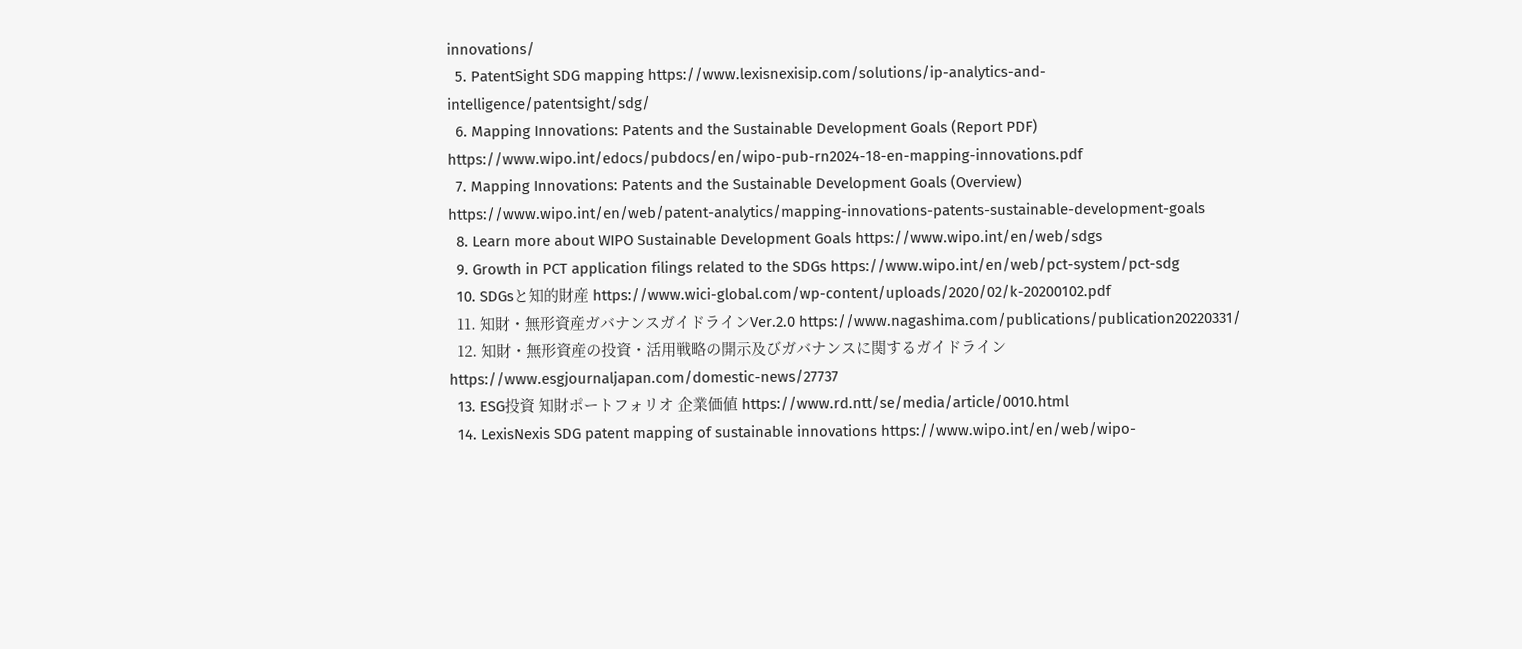innovations/
  5. PatentSight SDG mapping https://www.lexisnexisip.com/solutions/ip-analytics-and-intelligence/patentsight/sdg/
  6. Mapping Innovations: Patents and the Sustainable Development Goals (Report PDF) https://www.wipo.int/edocs/pubdocs/en/wipo-pub-rn2024-18-en-mapping-innovations.pdf
  7. Mapping Innovations: Patents and the Sustainable Development Goals (Overview) https://www.wipo.int/en/web/patent-analytics/mapping-innovations-patents-sustainable-development-goals
  8. Learn more about WIPO Sustainable Development Goals https://www.wipo.int/en/web/sdgs
  9. Growth in PCT application filings related to the SDGs https://www.wipo.int/en/web/pct-system/pct-sdg
  10. SDGsと知的財産 https://www.wici-global.com/wp-content/uploads/2020/02/k-20200102.pdf
  11. 知財・無形資産ガバナンスガイドラインVer.2.0 https://www.nagashima.com/publications/publication20220331/
  12. 知財・無形資産の投資・活用戦略の開示及びガバナンスに関するガイドライン https://www.esgjournaljapan.com/domestic-news/27737
  13. ESG投資 知財ポートフォリオ 企業価値 https://www.rd.ntt/se/media/article/0010.html
  14. LexisNexis SDG patent mapping of sustainable innovations https://www.wipo.int/en/web/wipo-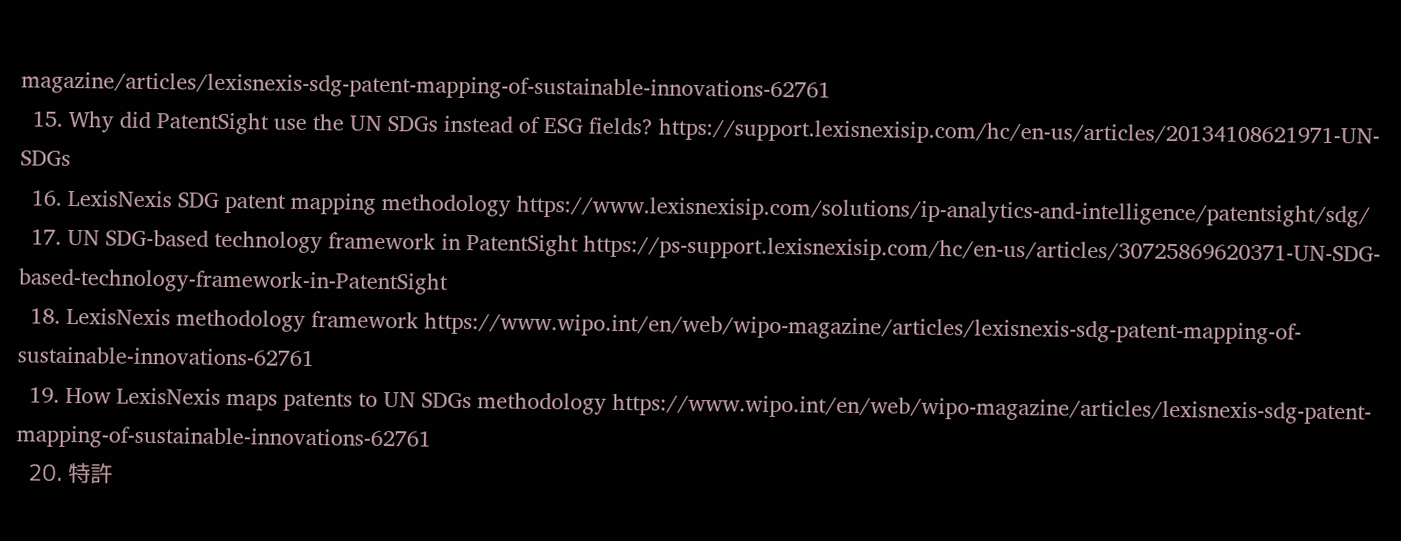magazine/articles/lexisnexis-sdg-patent-mapping-of-sustainable-innovations-62761
  15. Why did PatentSight use the UN SDGs instead of ESG fields? https://support.lexisnexisip.com/hc/en-us/articles/20134108621971-UN-SDGs
  16. LexisNexis SDG patent mapping methodology https://www.lexisnexisip.com/solutions/ip-analytics-and-intelligence/patentsight/sdg/
  17. UN SDG-based technology framework in PatentSight https://ps-support.lexisnexisip.com/hc/en-us/articles/30725869620371-UN-SDG-based-technology-framework-in-PatentSight
  18. LexisNexis methodology framework https://www.wipo.int/en/web/wipo-magazine/articles/lexisnexis-sdg-patent-mapping-of-sustainable-innovations-62761
  19. How LexisNexis maps patents to UN SDGs methodology https://www.wipo.int/en/web/wipo-magazine/articles/lexisnexis-sdg-patent-mapping-of-sustainable-innovations-62761
  20. 特許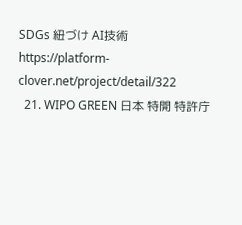SDGs 紐づけ AI技術 https://platform-clover.net/project/detail/322
  21. WIPO GREEN 日本 特開 特許庁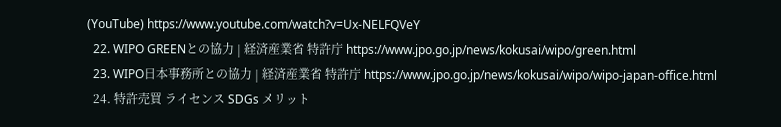(YouTube) https://www.youtube.com/watch?v=Ux-NELFQVeY
  22. WIPO GREENとの協力 | 経済産業省 特許庁 https://www.jpo.go.jp/news/kokusai/wipo/green.html
  23. WIPO日本事務所との協力 | 経済産業省 特許庁 https://www.jpo.go.jp/news/kokusai/wipo/wipo-japan-office.html
  24. 特許売買 ライセンス SDGs メリット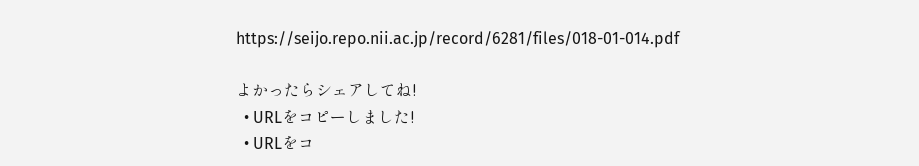https://seijo.repo.nii.ac.jp/record/6281/files/018-01-014.pdf

よかったらシェアしてね!
  • URLをコピーしました!
  • URLをコ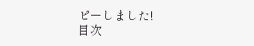ピーしました!
目次